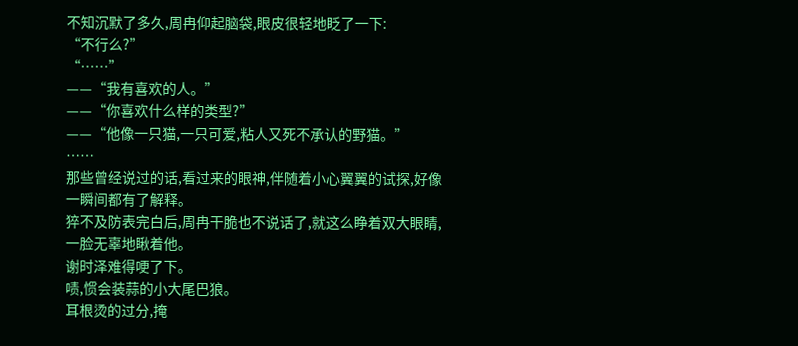不知沉默了多久,周冉仰起脑袋,眼皮很轻地眨了一下:
“不行么?”
“……”
——“我有喜欢的人。”
——“你喜欢什么样的类型?”
——“他像一只猫,一只可爱,粘人又死不承认的野猫。”
……
那些曾经说过的话,看过来的眼神,伴随着小心翼翼的试探,好像一瞬间都有了解释。
猝不及防表完白后,周冉干脆也不说话了,就这么睁着双大眼睛,一脸无辜地瞅着他。
谢时泽难得哽了下。
啧,惯会装蒜的小大尾巴狼。
耳根烫的过分,掩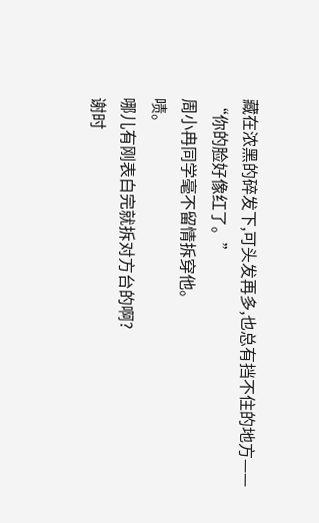藏在浓黑的碎发下,可头发再多,也总有挡不住的地方——
“你的脸好像红了。”
周小冉同学毫不留情拆穿他。
啧。
哪儿有刚表白完就拆对方台的啊?
谢时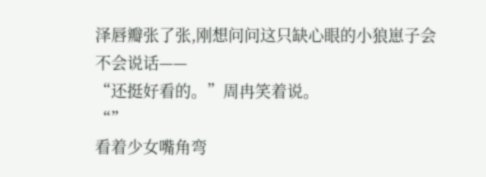泽唇瓣张了张,刚想问问这只缺心眼的小狼崽子会不会说话——
“还挺好看的。”周冉笑着说。
“”
看着少女嘴角弯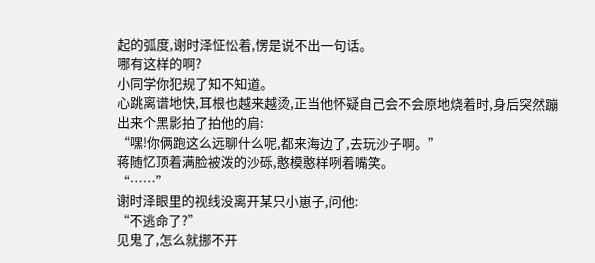起的弧度,谢时泽怔忪着,愣是说不出一句话。
哪有这样的啊?
小同学你犯规了知不知道。
心跳离谱地快,耳根也越来越烫,正当他怀疑自己会不会原地烧着时,身后突然蹦出来个黑影拍了拍他的肩:
“嘿!你俩跑这么远聊什么呢,都来海边了,去玩沙子啊。”
蒋随忆顶着满脸被泼的沙砾,憨模憨样咧着嘴笑。
“……”
谢时泽眼里的视线没离开某只小崽子,问他:
“不逃命了?”
见鬼了,怎么就挪不开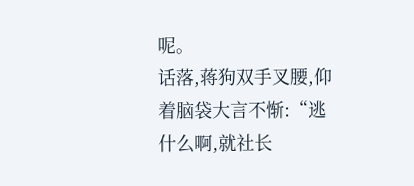呢。
话落,蒋狗双手叉腰,仰着脑袋大言不惭:“逃什么啊,就社长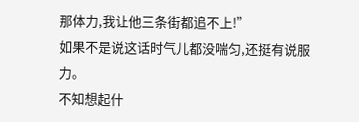那体力,我让他三条街都追不上!”
如果不是说这话时气儿都没喘匀,还挺有说服力。
不知想起什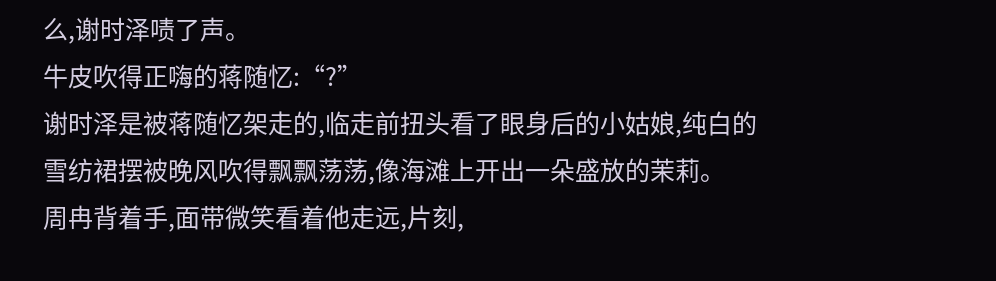么,谢时泽啧了声。
牛皮吹得正嗨的蒋随忆:“?”
谢时泽是被蒋随忆架走的,临走前扭头看了眼身后的小姑娘,纯白的雪纺裙摆被晚风吹得飘飘荡荡,像海滩上开出一朵盛放的茉莉。
周冉背着手,面带微笑看着他走远,片刻,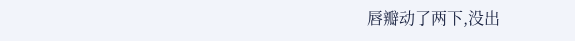唇瓣动了两下,没出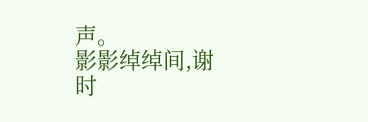声。
影影绰绰间,谢时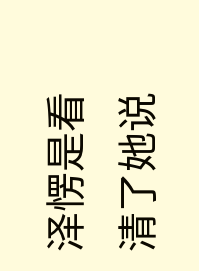泽愣是看清了她说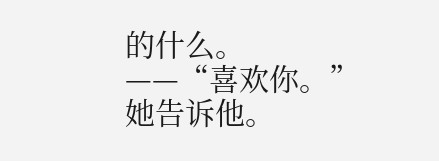的什么。
——“喜欢你。”
她告诉他。